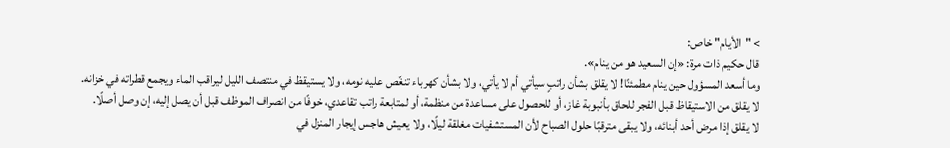> "الأيام" خاص:
قال حكيم ذات مرة: «إن السعيد هو من ينام».
وما أسعد المسؤول حين ينام مطمئنًا! لا يقلق بشأن راتبٍ سيأتي أم لا يأتي، ولا بشأن كهرباء تنغّص عليه نومه، ولا يستيقظ في منتصف الليل ليراقب الماء ويجمع قطراته في خزانه.
لا يقلق من الاستيقاظ قبل الفجر للحاق بأنبوبة غاز، أو للحصول على مساعدة من منظمة، أو لمتابعة راتب تقاعدي، خوفًا من انصراف الموظف قبل أن يصل إليه، إن وصل أصلًا.
لا يقلق إذا مرض أحد أبنائه، ولا يبقى مترقبًا حلول الصباح لأن المستشفيات مغلقة ليلًا، ولا يعيش هاجس إيجار المنزل في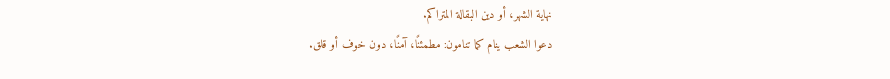نهاية الشهر، أو دين البقالة المتراكم.
دعوا الشعب ينام كما تنامون: مطمئنًا، آمنًا، دون خوف أو قلق.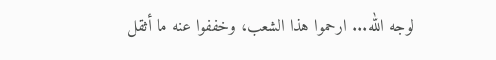لوجه الله... ارحموا هذا الشعب، وخففوا عنه ما أثقل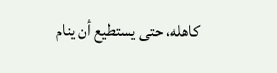كاهله، حتى يستطيع أن ينام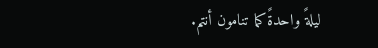ليلةً واحدةً كما تنامون أنتم.